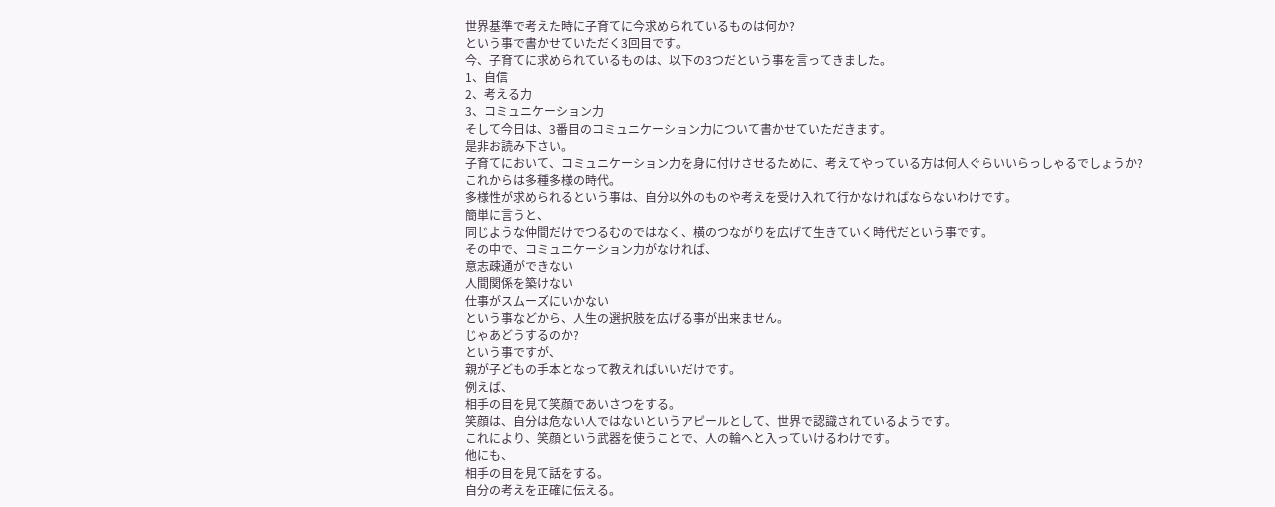世界基準で考えた時に子育てに今求められているものは何か?
という事で書かせていただく3回目です。
今、子育てに求められているものは、以下の3つだという事を言ってきました。
1、自信
2、考える力
3、コミュニケーション力
そして今日は、3番目のコミュニケーション力について書かせていただきます。
是非お読み下さい。
子育てにおいて、コミュニケーション力を身に付けさせるために、考えてやっている方は何人ぐらいいらっしゃるでしょうか?
これからは多種多様の時代。
多様性が求められるという事は、自分以外のものや考えを受け入れて行かなければならないわけです。
簡単に言うと、
同じような仲間だけでつるむのではなく、横のつながりを広げて生きていく時代だという事です。
その中で、コミュニケーション力がなければ、
意志疎通ができない
人間関係を築けない
仕事がスムーズにいかない
という事などから、人生の選択肢を広げる事が出来ません。
じゃあどうするのか?
という事ですが、
親が子どもの手本となって教えればいいだけです。
例えば、
相手の目を見て笑顔であいさつをする。
笑顔は、自分は危ない人ではないというアピールとして、世界で認識されているようです。
これにより、笑顔という武器を使うことで、人の輪へと入っていけるわけです。
他にも、
相手の目を見て話をする。
自分の考えを正確に伝える。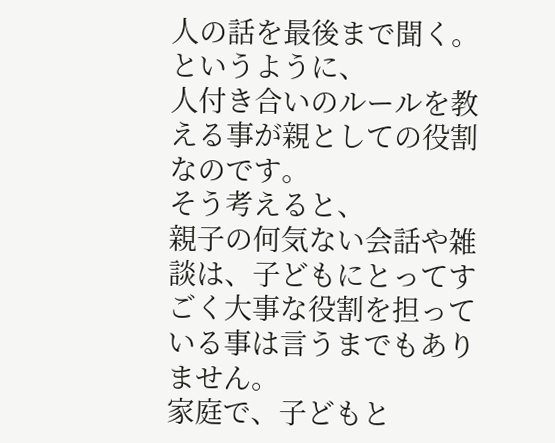人の話を最後まで聞く。
というように、
人付き合いのルールを教える事が親としての役割なのです。
そう考えると、
親子の何気ない会話や雑談は、子どもにとってすごく大事な役割を担っている事は言うまでもありません。
家庭で、子どもと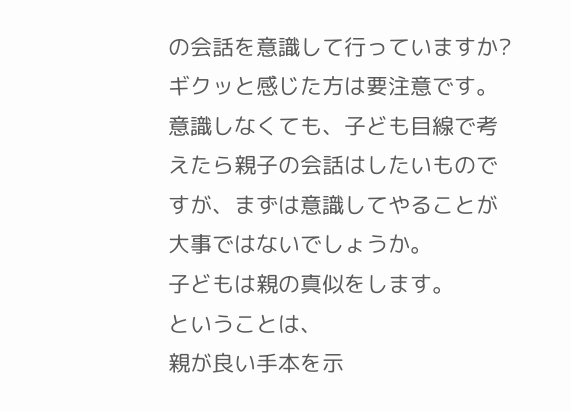の会話を意識して行っていますか?
ギクッと感じた方は要注意です。
意識しなくても、子ども目線で考えたら親子の会話はしたいものですが、まずは意識してやることが大事ではないでしょうか。
子どもは親の真似をします。
ということは、
親が良い手本を示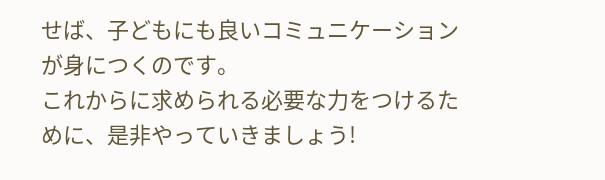せば、子どもにも良いコミュニケーションが身につくのです。
これからに求められる必要な力をつけるために、是非やっていきましょう!